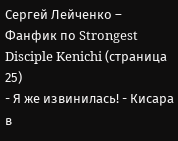Сергей Лейченко – Фанфик по Strongest Disciple Kenichi (страница 25)
- Я же извинилась! - Кисара в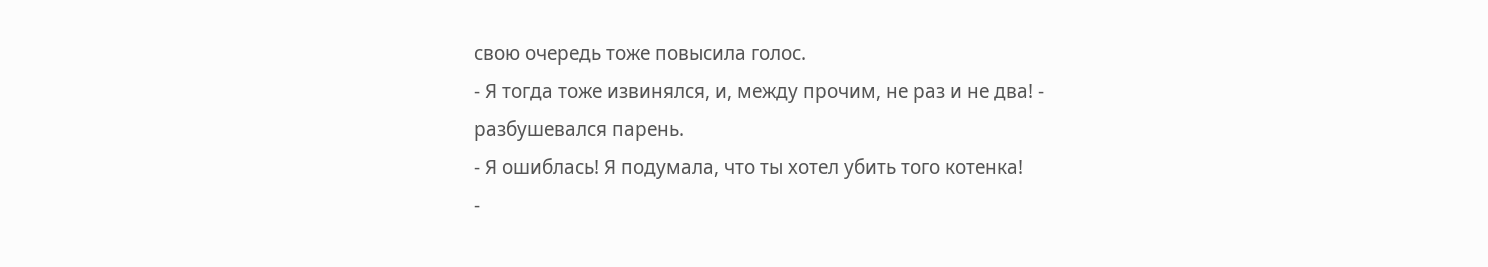свою очередь тоже повысила голос.
- Я тогда тоже извинялся, и, между прочим, не раз и не два! - разбушевался парень.
- Я ошиблась! Я подумала, что ты хотел убить того котенка!
-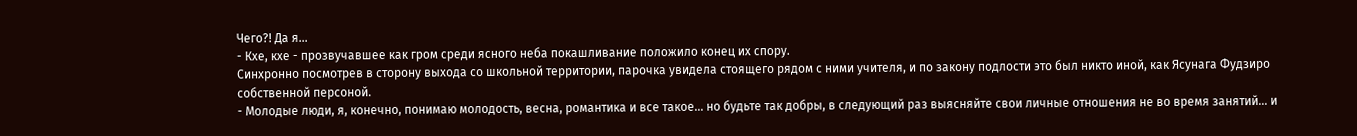Чего?! Да я...
- Кхе, кхе - прозвучавшее как гром среди ясного неба покашливание положило конец их спору.
Синхронно посмотрев в сторону выхода со школьной территории, парочка увидела стоящего рядом с ними учителя, и по закону подлости это был никто иной, как Ясунага Фудзиро собственной персоной.
- Молодые люди, я, конечно, понимаю молодость, весна, романтика и все такое... но будьте так добры, в следующий раз выясняйте свои личные отношения не во время занятий... и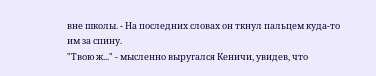вне школы. - На последних словах он ткнул пальцем куда-то им за спину.
"Твою ж..." - мысленно выругался Кеничи, увидев, что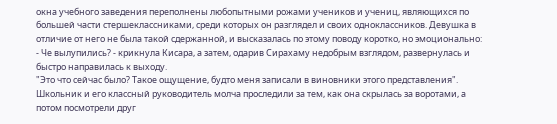окна учебного заведения переполнены любопытными рожами учеников и учениц, являющихся по большей части стершеклассниками, среди которых он разглядел и своих одноклассников. Девушка в отличие от него не была такой сдержанной, и высказалась по этому поводу коротко, но эмоционально:
- Че вылупились? - крикнула Кисара, а затем, одарив Сирахаму недобрым взглядом, развернулась и быстро направилась к выходу.
"Это что сейчас было? Такое ощущение, будто меня записали в виновники этого представления". Школьник и его классный руководитель молча проследили за тем, как она скрылась за воротами, а потом посмотрели друг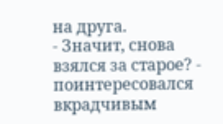на друга.
- Значит, снова взялся за старое? - поинтересовался вкрадчивым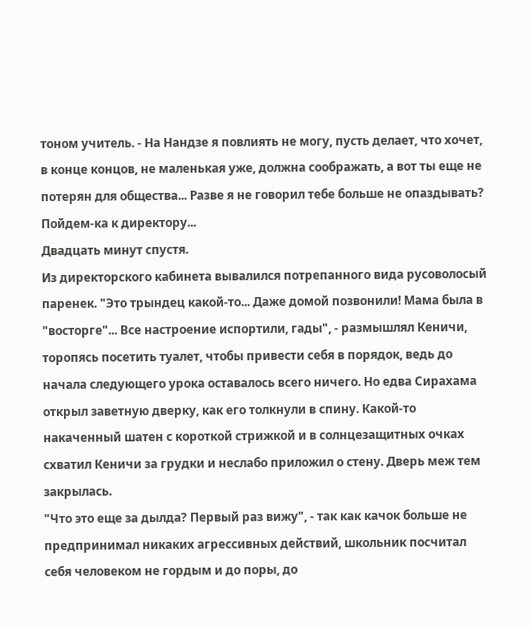тоном учитель. - На Нандзе я повлиять не могу, пусть делает, что хочет, в конце концов, не маленькая уже, должна соображать, а вот ты еще не потерян для общества... Разве я не говорил тебе больше не опаздывать? Пойдем-ка к директору...
Двадцать минут спустя.
Из директорского кабинета вывалился потрепанного вида русоволосый паренек. "Это трындец какой-то... Даже домой позвонили! Мама была в "восторге"... Все настроение испортили, гады", - размышлял Кеничи, торопясь посетить туалет, чтобы привести себя в порядок, ведь до начала следующего урока оставалось всего ничего. Но едва Сирахама открыл заветную дверку, как его толкнули в спину. Какой-то накаченный шатен с короткой стрижкой и в солнцезащитных очках схватил Кеничи за грудки и неслабо приложил о стену. Дверь меж тем закрылась.
"Что это еще за дылда? Первый раз вижу", - так как качок больше не предпринимал никаких агрессивных действий, школьник посчитал себя человеком не гордым и до поры, до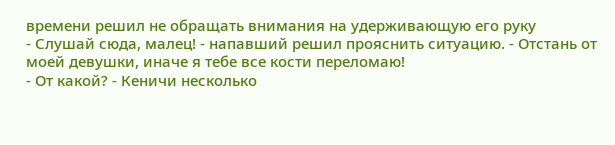времени решил не обращать внимания на удерживающую его руку
- Слушай сюда, малец! - напавший решил прояснить ситуацию. - Отстань от моей девушки, иначе я тебе все кости переломаю!
- От какой? - Кеничи несколько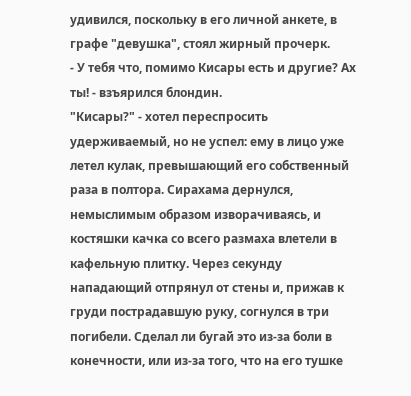удивился, поскольку в его личной анкете, в графе "девушка", стоял жирный прочерк.
- У тебя что, помимо Кисары есть и другие? Ах ты! - взъярился блондин.
"Кисары?" - хотел переспросить удерживаемый, но не успел: ему в лицо уже летел кулак, превышающий его собственный раза в полтора. Сирахама дернулся, немыслимым образом изворачиваясь, и костяшки качка со всего размаха влетели в кафельную плитку. Через секунду нападающий отпрянул от стены и, прижав к груди пострадавшую руку, согнулся в три погибели. Сделал ли бугай это из-за боли в конечности, или из-за того, что на его тушке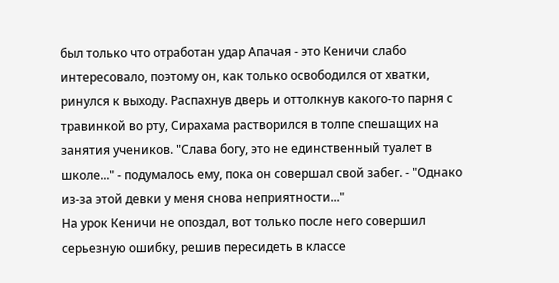был только что отработан удар Апачая - это Кеничи слабо интересовало, поэтому он, как только освободился от хватки, ринулся к выходу. Распахнув дверь и оттолкнув какого-то парня с травинкой во рту, Сирахама растворился в толпе спешащих на занятия учеников. "Слава богу, это не единственный туалет в школе..." - подумалось ему, пока он совершал свой забег. - "Однако из-за этой девки у меня снова неприятности..."
На урок Кеничи не опоздал, вот только после него совершил серьезную ошибку, решив пересидеть в классе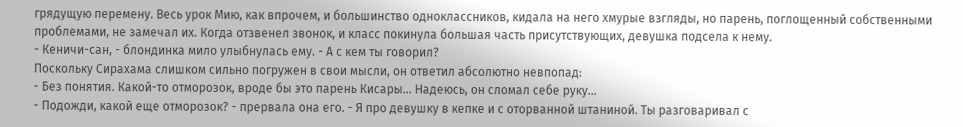грядущую перемену. Весь урок Мию, как впрочем, и большинство одноклассников, кидала на него хмурые взгляды, но парень, поглощенный собственными проблемами, не замечал их. Когда отзвенел звонок, и класс покинула большая часть присутствующих, девушка подсела к нему.
- Кеничи-сан, - блондинка мило улыбнулась ему. - А с кем ты говорил?
Поскольку Сирахама слишком сильно погружен в свои мысли, он ответил абсолютно невпопад:
- Без понятия. Какой-то отморозок, вроде бы это парень Кисары... Надеюсь, он сломал себе руку...
- Подожди, какой еще отморозок? - прервала она его. - Я про девушку в кепке и с оторванной штаниной. Ты разговаривал с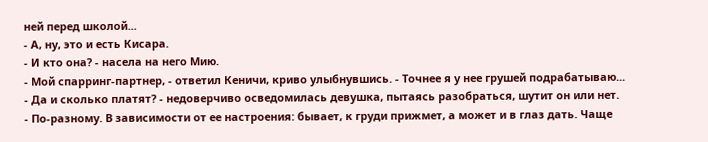ней перед школой...
- А, ну, это и есть Кисара.
- И кто она? - насела на него Мию.
- Мой спарринг-партнер, - ответил Кеничи, криво улыбнувшись. - Точнее я у нее грушей подрабатываю...
- Да и сколько платят? - недоверчиво осведомилась девушка, пытаясь разобраться, шутит он или нет.
- По-разному. В зависимости от ее настроения: бывает, к груди прижмет, а может и в глаз дать. Чаще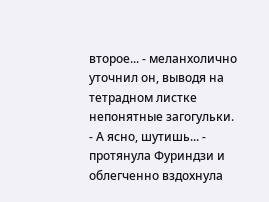второе... - меланхолично уточнил он, выводя на тетрадном листке непонятные загогульки.
- А ясно, шутишь... - протянула Фуриндзи и облегченно вздохнула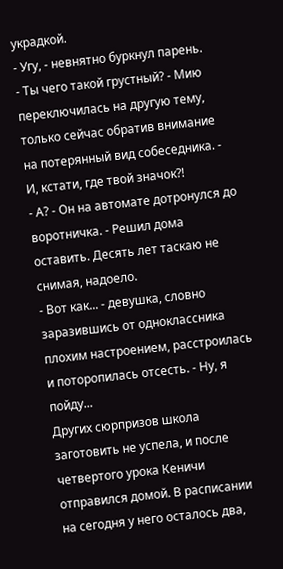украдкой.
- Угу, - невнятно буркнул парень.
- Ты чего такой грустный? - Мию переключилась на другую тему, только сейчас обратив внимание на потерянный вид собеседника. - И, кстати, где твой значок?!
- А? - Он на автомате дотронулся до воротничка. - Решил дома оставить. Десять лет таскаю не снимая, надоело.
- Вот как... - девушка, словно заразившись от одноклассника плохим настроением, расстроилась и поторопилась отсесть. - Ну, я пойду...
Других сюрпризов школа заготовить не успела, и после четвертого урока Кеничи отправился домой. В расписании на сегодня у него осталось два,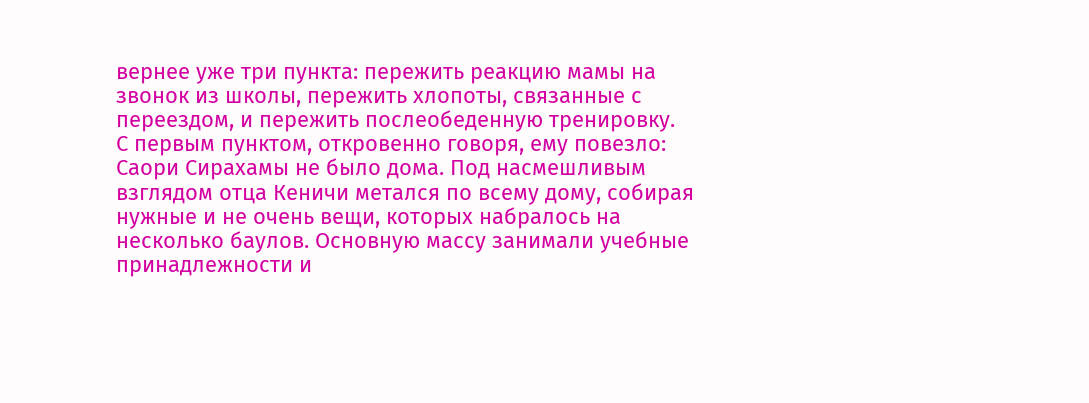вернее уже три пункта: пережить реакцию мамы на звонок из школы, пережить хлопоты, связанные с переездом, и пережить послеобеденную тренировку.
С первым пунктом, откровенно говоря, ему повезло: Саори Сирахамы не было дома. Под насмешливым взглядом отца Кеничи метался по всему дому, собирая нужные и не очень вещи, которых набралось на несколько баулов. Основную массу занимали учебные принадлежности и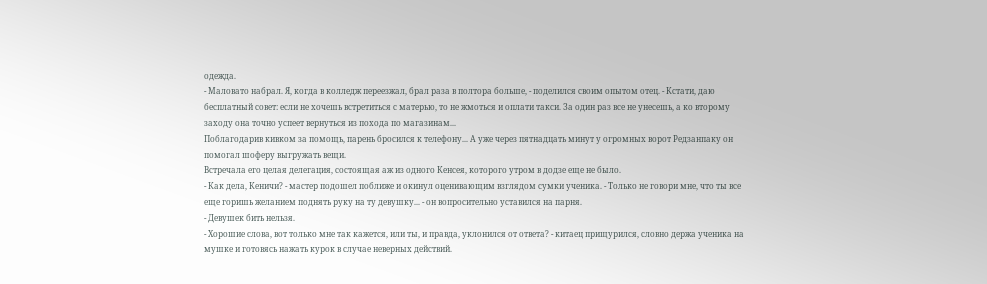одежда.
- Маловато набрал. Я, когда в колледж переезжал, брал раза в полтора больше, - поделился своим опытом отец. - Кстати, даю бесплатный совет: если не хочешь встретиться с матерью, то не жмоться и оплати такси. За один раз все не унесешь, а ко второму заходу она точно успеет вернуться из похода по магазинам...
Поблагодарив кивком за помощь, парень бросился к телефону... А уже через пятнадцать минут у огромных ворот Редзанпаку он помогал шоферу выгружать вещи.
Встречала его целая делегация, состоящая аж из одного Кенсея, которого утром в додзе еще не было.
- Как дела, Кеничи? - мастер подошел поближе и окинул оценивающим взглядом сумки ученика. - Только не говори мне, что ты все еще горишь желанием поднять руку на ту девушку... - он вопросительно уставился на парня.
- Девушек бить нельзя.
- Хорошие слова, вот только мне так кажется, или ты, и правда, уклонился от ответа? - китаец прищурился, словно держа ученика на мушке и готовясь нажать курок в случае неверных действий.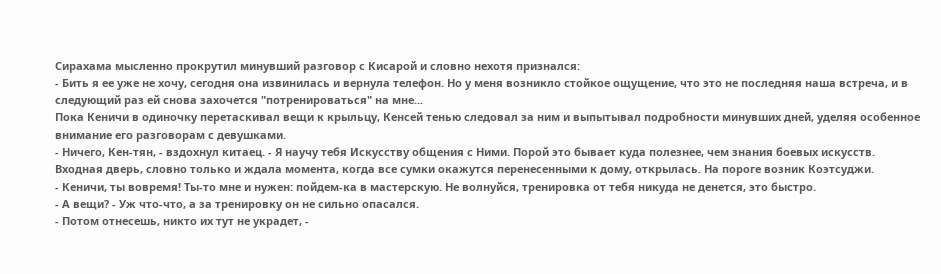Сирахама мысленно прокрутил минувший разговор с Кисарой и словно нехотя признался:
- Бить я ее уже не хочу, сегодня она извинилась и вернула телефон. Но у меня возникло стойкое ощущение, что это не последняя наша встреча, и в следующий раз ей снова захочется "потренироваться" на мне...
Пока Кеничи в одиночку перетаскивал вещи к крыльцу, Кенсей тенью следовал за ним и выпытывал подробности минувших дней, уделяя особенное внимание его разговорам с девушками.
- Ничего, Кен-тян, - вздохнул китаец. - Я научу тебя Искусству общения с Ними. Порой это бывает куда полезнее, чем знания боевых искусств.
Входная дверь, словно только и ждала момента, когда все сумки окажутся перенесенными к дому, открылась. На пороге возник Коэтсуджи.
- Кеничи, ты вовремя! Ты-то мне и нужен: пойдем-ка в мастерскую. Не волнуйся, тренировка от тебя никуда не денется, это быстро.
- А вещи? - Уж что-что, а за тренировку он не сильно опасался.
- Потом отнесешь, никто их тут не украдет, -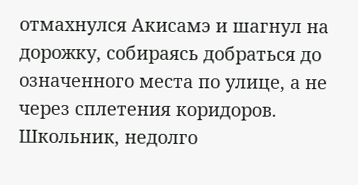отмахнулся Акисамэ и шагнул на дорожку, собираясь добраться до означенного места по улице, а не через сплетения коридоров.
Школьник, недолго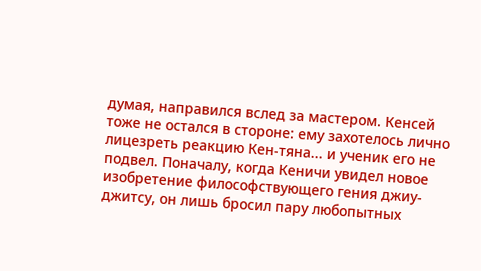думая, направился вслед за мастером. Кенсей тоже не остался в стороне: ему захотелось лично лицезреть реакцию Кен-тяна... и ученик его не подвел. Поначалу, когда Кеничи увидел новое изобретение философствующего гения джиу-джитсу, он лишь бросил пару любопытных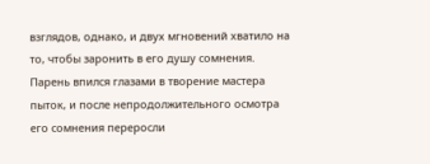взглядов, однако, и двух мгновений хватило на то, чтобы заронить в его душу сомнения. Парень впился глазами в творение мастера пыток, и после непродолжительного осмотра его сомнения переросли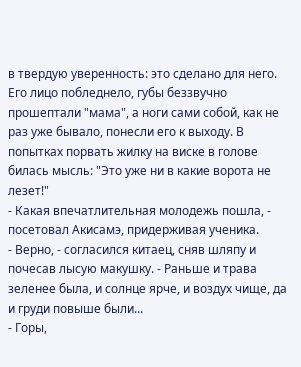в твердую уверенность: это сделано для него. Его лицо побледнело, губы беззвучно прошептали "мама", а ноги сами собой, как не раз уже бывало, понесли его к выходу. В попытках порвать жилку на виске в голове билась мысль: "Это уже ни в какие ворота не лезет!"
- Какая впечатлительная молодежь пошла, - посетовал Акисамэ, придерживая ученика.
- Верно, - согласился китаец, сняв шляпу и почесав лысую макушку. - Раньше и трава зеленее была, и солнце ярче, и воздух чище, да и груди повыше были...
- Горы,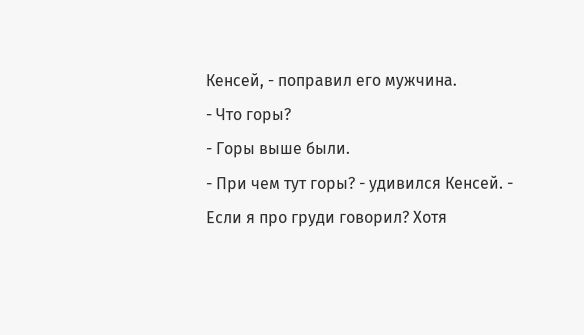Кенсей, - поправил его мужчина.
- Что горы?
- Горы выше были.
- При чем тут горы? - удивился Кенсей. - Если я про груди говорил? Хотя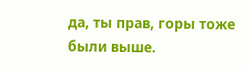да, ты прав, горы тоже были выше.